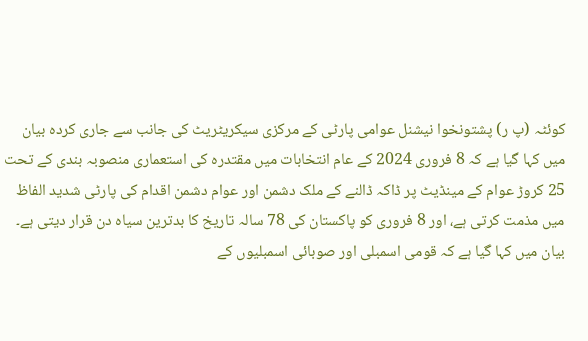کوئٹہ (پ ر) پشتونخوا نیشنل عوامی پارٹی کے مرکزی سیکریٹریٹ کی جانب سے جاری کردہ بیان میں کہا گیا ہے کہ 8 فروری 2024 کے عام انتخابات میں مقتدرہ کی استعماری منصوبہ بندی کے تحت 25 کروڑ عوام کے مینڈیٹ پر ڈاکہ ڈالنے کے ملک دشمن اور عوام دشمن اقدام کی پارٹی شدید الفاظ میں مذمت کرتی ہے، اور 8 فروری کو پاکستان کی 78 سالہ تاریخ کا بدترین سیاہ دن قرار دیتی ہے۔ بیان میں کہا گیا ہے کہ قومی اسمبلی اور صوبائی اسمبلیوں کے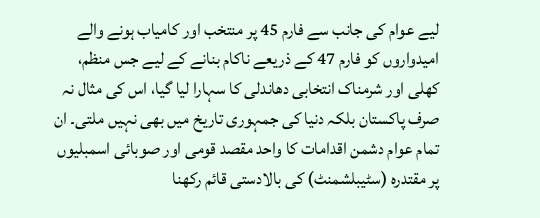لیے عوام کی جانب سے فارم 45 پر منتخب اور کامیاب ہونے والے امیدواروں کو فارم 47 کے ذریعے ناکام بنانے کے لیے جس منظم، کھلی اور شرمناک انتخابی دھاندلی کا سہارا لیا گیا، اس کی مثال نہ صرف پاکستان بلکہ دنیا کی جمہوری تاریخ میں بھی نہیں ملتی۔ ان تمام عوام دشمن اقدامات کا واحد مقصد قومی اور صوبائی اسمبلیوں پر مقتدرہ (سٹیبلشمنٹ) کی بالادستی قائم رکھنا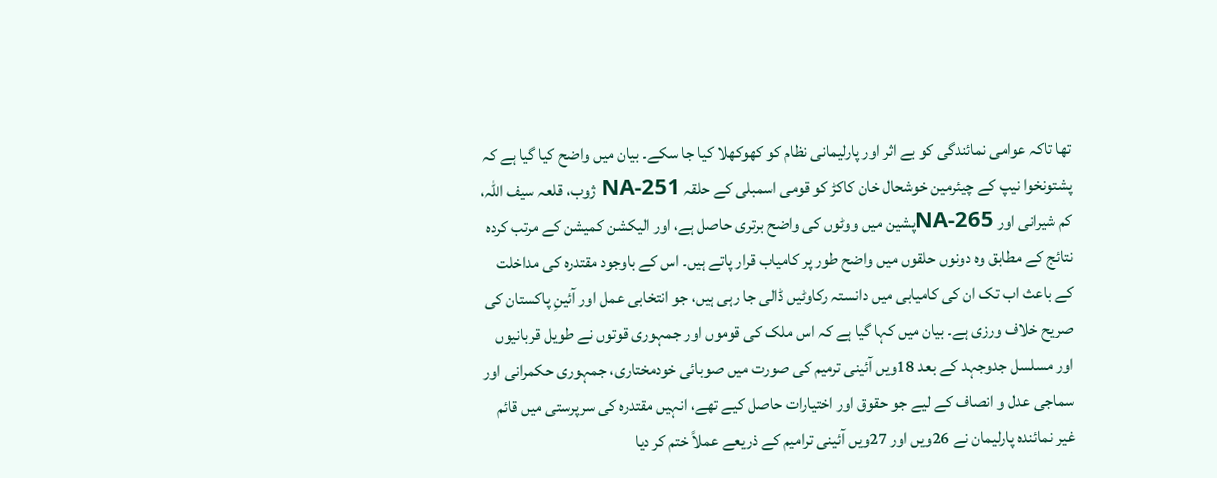تھا تاکہ عوامی نمائندگی کو بے اثر اور پارلیمانی نظام کو کھوکھلا کیا جا سکے۔ بیان میں واضح کیا گیا ہے کہ پشتونخوا نیپ کے چیئرمین خوشحال خان کاکڑ کو قومی اسمبلی کے حلقہ NA-251 ژوب، قلعہ سیف اللہ، کم شیرانی اور NA-265پشین میں ووٹوں کی واضح برتری حاصل ہے، اور الیکشن کمیشن کے مرتب کردہ نتائج کے مطابق وہ دونوں حلقوں میں واضح طور پر کامیاب قرار پاتے ہیں۔ اس کے باوجود مقتدرہ کی مداخلت کے باعث اب تک ان کی کامیابی میں دانستہ رکاوٹیں ڈالی جا رہی ہیں، جو انتخابی عمل اور آئینِ پاکستان کی صریح خلاف ورزی ہے۔ بیان میں کہا گیا ہے کہ اس ملک کی قوموں اور جمہوری قوتوں نے طویل قربانیوں اور مسلسل جدوجہد کے بعد 18ویں آئینی ترمیم کی صورت میں صوبائی خودمختاری، جمہوری حکمرانی اور سماجی عدل و انصاف کے لیے جو حقوق اور اختیارات حاصل کیے تھے، انہیں مقتدرہ کی سرپرستی میں قائم غیر نمائندہ پارلیمان نے 26ویں اور 27ویں آئینی ترامیم کے ذریعے عملاً ختم کر دیا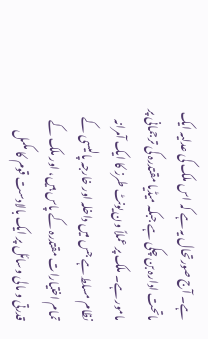ہے۔ آج صورتحال یہ ہے کہ اس ملک کی عدلیہ ایک ماتحت ادارہ بن چکی ہے جبکہ میڈیا مقتدرہ کی ترجمانی پر مامور ہے۔ ملک پر عملاً ون یونٹ طرز کا ایک آمرانہ نظام مسلط ہے جس میں داخلہ اور خارجہ پالیسی کے تمام اختیارات مقتدرہ کے پاس ہیں، اور ملک کے قدرتی و مالی وسائل پر ایک بالادست قوم کا مکمل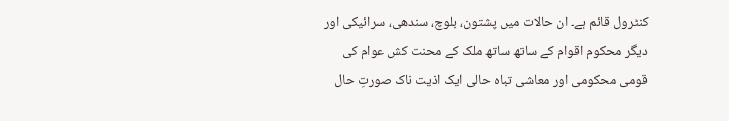کنٹرول قائم ہے۔ ان حالات میں پشتون، بلوچ، سندھی، سرائیکی اور دیگر محکوم اقوام کے ساتھ ساتھ ملک کے محنت کش عوام کی قومی محکومی اور معاشی تباہ حالی ایک اذیت ناک صورتِ حال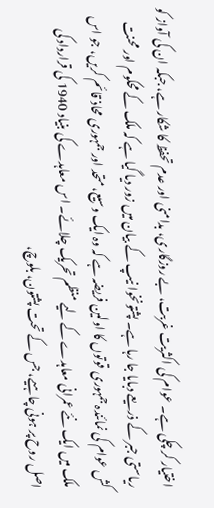اختیار کر چکی ہے۔ عوام کی اکثریت غربت، بے روزگاری، بدامنی اور عدم تحفظ کا شکار ہے، جبکہ ان کی آواز کو ریاستی جبر کے ذریعے دبایا جا رہا ہے۔ پشتونخوا نیپ کے بیان میں زور دیا گیا ہے کہ ملک کے محکوم اور محنت کش عوام کی نمائندہ جمہوری قوتوں کا اولین فریضہ ہے کہ وہ ایک وسیع، متحد اور جمہوری محاذ قائم کریں، جو اس ملک میں ایک نئے عمرانی معاہدے کے لیے منظم تحریک چلائے۔ اس معاہدے کی بنیاد 1940 کی قرارداد کی اصل روح پر ہونی چاہیے، جس کے تحت پشتون، بلوچ،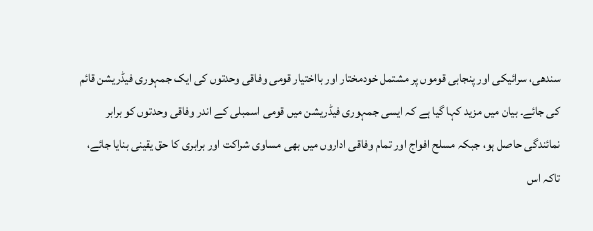سندھی، سرائیکی اور پنجابی قوموں پر مشتمل خودمختار اور بااختیار قومی وفاقی وحدتوں کی ایک جمہوری فیڈریشن قائم کی جائے۔ بیان میں مزید کہا گیا ہے کہ ایسی جمہوری فیڈریشن میں قومی اسمبلی کے اندر وفاقی وحدتوں کو برابر نمائندگی حاصل ہو، جبکہ مسلح افواج اور تمام وفاقی اداروں میں بھی مساوی شراکت اور برابری کا حق یقینی بنایا جائے، تاکہ اس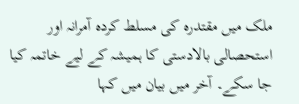ملک میں مقتدرہ کی مسلط کردہ آمرانہ اور استحصالی بالادستی کا ہمیشہ کے لیے خاتمہ کیا جا سکے۔ آخر میں بیان میں کہا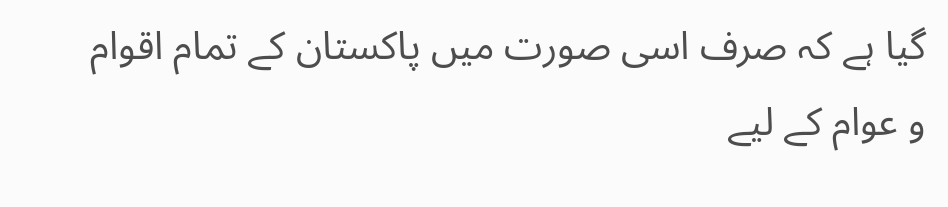گیا ہے کہ صرف اسی صورت میں پاکستان کے تمام اقوام و عوام کے لیے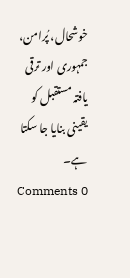خوشحال، پُرامن، جمہوری اور ترقی یافتہ مستقبل کو یقینی بنایا جا سکتا ہے۔
Comments 0